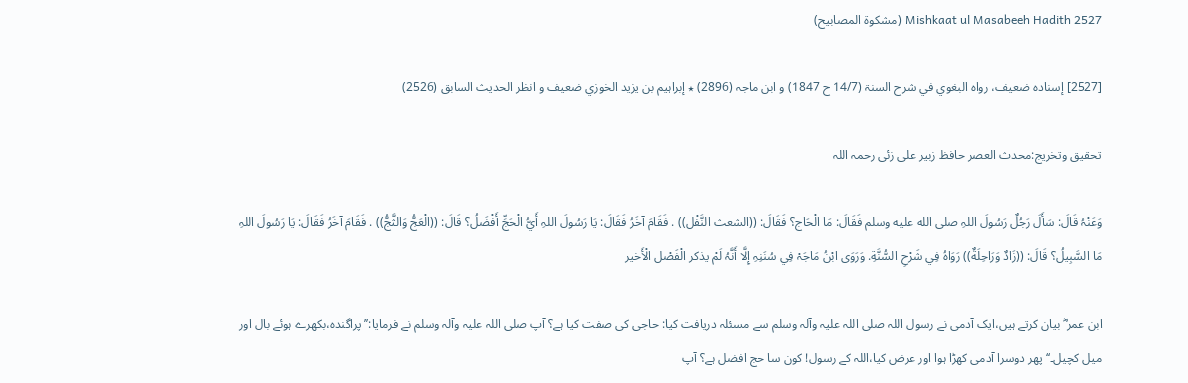Mishkaat ul Masabeeh Hadith 2527 (مشکوۃ المصابیح)

[2527] إسنادہ ضعیف، رواہ البغوي في شرح السنۃ (14/7 ح 1847) و ابن ماجہ (2896) ٭ إبراہیم بن یزید الخوزي ضعیف و انظر الحدیث السابق (2526)

تحقیق وتخریج:محدث العصر حافظ زبیر علی زئی رحمہ اللہ

وَعَنْہُ قَالَ: سَأَلَ رَجُلٌ رَسُولَ اللہِ صلى الله عليه وسلم فَقَالَ: مَا الْحَاج؟ فَقَالَ: ((الشعث النَّفْل)) . فَقَامَ آخَرُ فَقَالَ: يَا رَسُولَ اللہِ أَيُّ الْحَجِّ أَفْضَلُ؟ قَالَ: ((الْعَجُّ وَالثَّجُّ)) . فَقَامَ آخَرُ فَقَالَ: يَا رَسُولَ اللہِ مَا السَّبِيلُ؟ قَالَ: ((زَادٌ وَرَاحِلَةٌ)) رَوَاہُ فِي شَرْحِ السُّنَّةِ. وَرَوَی ابْنُ مَاجَہْ فِي سُنَنِہِ إِلَّا أَنَّہُ لَمْ يذكر الْفَصْل الْأَخير

ابن عمر ؓ بیان کرتے ہیں،ایک آدمی نے رسول اللہ صلی ‌اللہ ‌علیہ ‌وآلہ ‌وسلم سے مسئلہ دریافت کیا: حاجی کی صفت کیا ہے؟ آپ صلی ‌اللہ ‌علیہ ‌وآلہ ‌وسلم نے فرمایا:’’پراگندہ،بکھرے ہوئے بال اور میل کچیل۔‘‘ پھر دوسرا آدمی کھڑا ہوا اور عرض کیا،اللہ کے رسول! کون سا حج افضل ہے؟ آپ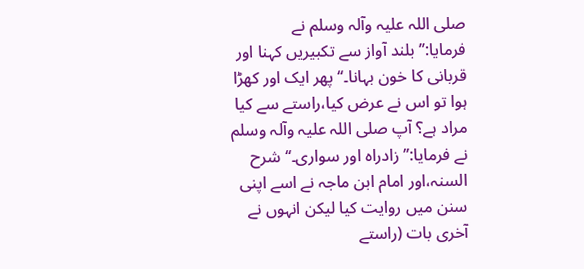صلی ‌اللہ ‌علیہ ‌وآلہ ‌وسلم نے فرمایا:’’بلند آواز سے تکبیریں کہنا اور قربانی کا خون بہانا۔‘‘ پھر ایک اور کھڑا ہوا تو اس نے عرض کیا،راستے سے کیا مراد ہے؟ آپ صلی ‌اللہ ‌علیہ ‌وآلہ ‌وسلم نے فرمایا:’’زادراہ اور سواری۔‘‘ شرح السنہ،اور امام ابن ماجہ نے اسے اپنی سنن میں روایت کیا لیکن انہوں نے آخری بات (راستے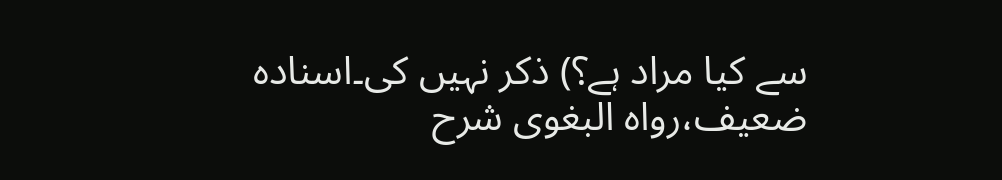سے کیا مراد ہے؟) ذکر نہیں کی۔اسنادہ ضعیف،رواہ البغوی شرح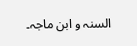السنہ و ابن ماجہ۔